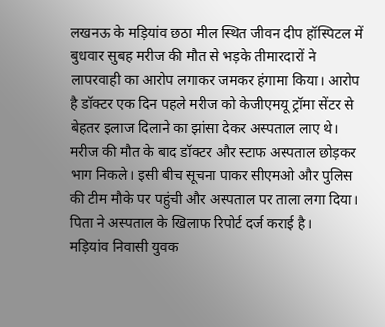लखनऊ के मड़ियांव छठा मील स्थित जीवन दीप हॉस्पिटल में बुधवार सुबह मरीज की मौत से भड़के तीमारदारों ने लापरवाही का आरोप लगाकर जमकर हंगामा किया। आरोप है डॉक्टर एक दिन पहले मरीज को केजीएमयू ट्रॉमा सेंटर से बेहतर इलाज दिलाने का झांसा देकर अस्पताल लाए थे।
मरीज की मौत के बाद डॉक्टर और स्टाफ अस्पताल छोड़कर भाग निकले। इसी बीच सूचना पाकर सीएमओ और पुलिस की टीम मौके पर पहुंची और अस्पताल पर ताला लगा दिया। पिता ने अस्पताल के खिलाफ रिपोर्ट दर्ज कराई है।
मड़ियांव निवासी युवक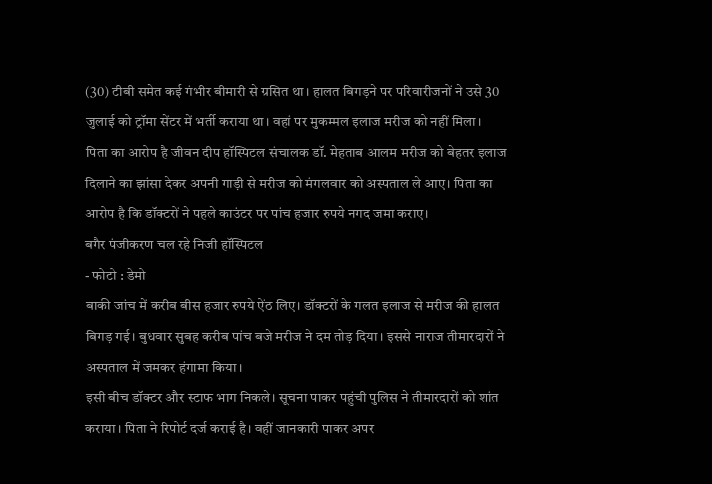(30) टीबी समेत कई गंभीर बीमारी से ग्रसित था। हालत बिगड़ने पर परिवारीजनों ने उसे 30 जुलाई को ट्रॉमा सेंटर में भर्ती कराया था। वहां पर मुकम्मल इलाज मरीज को नहीं मिला।
पिता का आरोप है जीवन दीप हॉस्पिटल संचालक डॉ. मेहताब आलम मरीज को बेहतर इलाज दिलाने का झांसा देकर अपनी गाड़ी से मरीज को मंगलवार को अस्पताल ले आए। पिता का आरोप है कि डॉक्टरों ने पहले काउंटर पर पांच हजार रुपये नगद जमा कराए।
बगैर पंजीकरण चल रहे निजी हॉस्पिटल
- फोटो : डेमो
बाकी जांच में करीब बीस हजार रुपये ऐंठ लिए। डॉक्टरों के गलत इलाज से मरीज की हालत बिगड़ गई। बुधवार सुबह करीब पांच बजे मरीज ने दम तोड़ दिया। इससे नाराज तीमारदारों ने अस्पताल में जमकर हंगामा किया।
इसी बीच डॉक्टर और स्टाफ भाग निकले। सूचना पाकर पहुंची पुलिस ने तीमारदारों को शांत कराया। पिता ने रिपोर्ट दर्ज कराई है। वहीं जानकारी पाकर अपर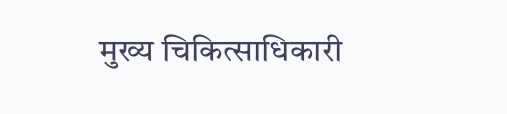मुख्य चिकित्साधिकारी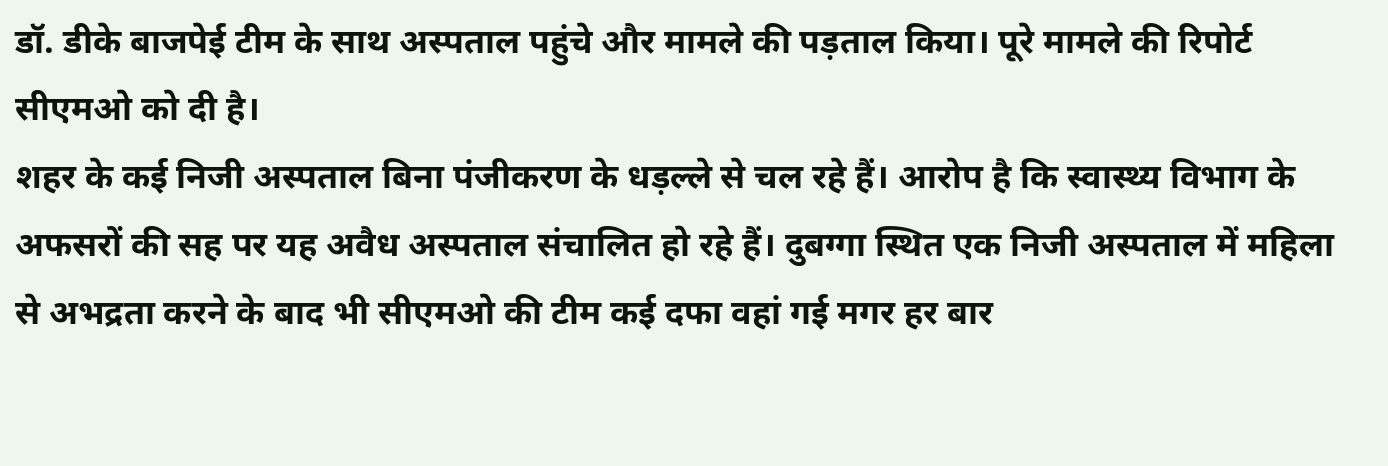डॉ. डीके बाजपेई टीम के साथ अस्पताल पहुंचे और मामले की पड़ताल किया। पूरे मामले की रिपोर्ट सीएमओ को दी है।
शहर के कई निजी अस्पताल बिना पंजीकरण के धड़ल्ले से चल रहे हैं। आरोप है कि स्वास्थ्य विभाग के अफसरों की सह पर यह अवैध अस्पताल संचालित हो रहे हैं। दुबग्गा स्थित एक निजी अस्पताल में महिला से अभद्रता करने के बाद भी सीएमओ की टीम कई दफा वहां गई मगर हर बार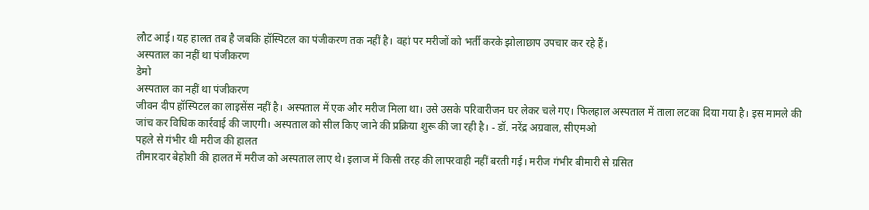लौट आई। यह हालत तब है जबकि हॉस्पिटल का पंजीकरण तक नहीं है। वहां पर मरीजों को भर्ती करके झोलाछाप उपचार कर रहे हैं।
अस्पताल का नहीं था पंजीकरण
डेमो
अस्पताल का नहीं था पंजीकरण
जीवन दीप हॉस्पिटल का लाइसेंस नहीं है। अस्पताल में एक और मरीज मिला था। उसे उसके परिवारीजन घर लेकर चले गए। फिलहाल अस्पताल में ताला लटका दिया गया है। इस मामले की जांच कर विधिक कार्रवाई की जाएगी। अस्पताल को सील किए जाने की प्रक्रिया शुरू की जा रही है। - डॉ. नरेंद्र अग्रवाल, सीएमओ
पहले से गंभीर थी मरीज की हालत
तीमारदार बेहोशी की हालत में मरीज को अस्पताल लाए थे। इलाज में किसी तरह की लापरवाही नहीं बरती गई। मरीज गंभीर बीमारी से ग्रसित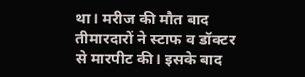था। मरीज की मौत बाद तीमारदारों ने स्टाफ व डॉक्टर से मारपीट की। इसके बाद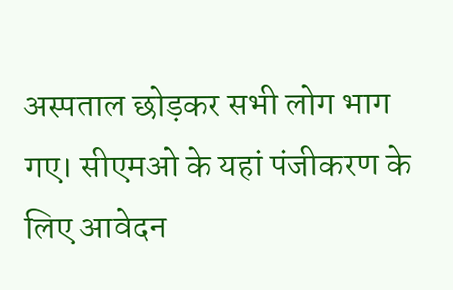अस्पताल छोड़कर सभी लोग भाग गए। सीएमओ के यहां पंजीकरण के लिए आवेदन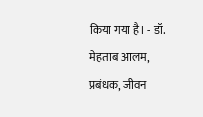किया गया है। - डॉ. मेहताब आलम, प्रबंधक, जीवन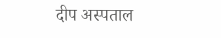दीप अस्पताल